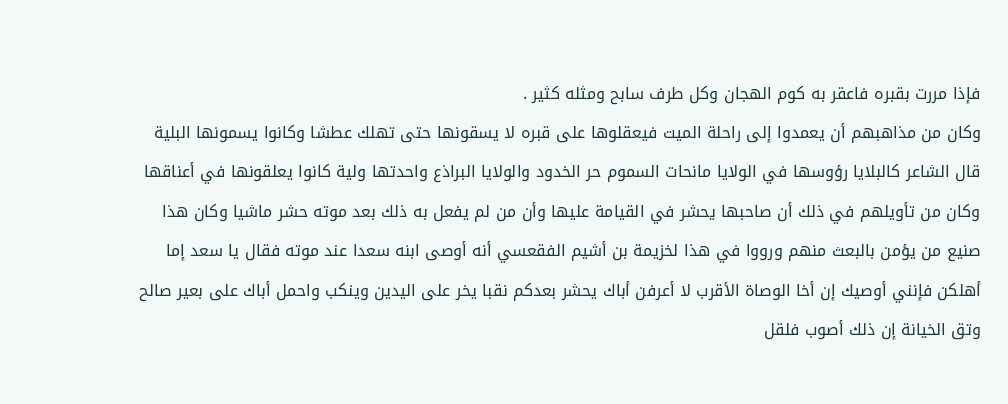فإذا مررت بقبره فاعقر به كوم الهجان وكل طرف سابح ومثله كثير .
وكان من مذاهبهم أن يعمدوا إلى راحلة الميت فيعقلوها على قبره لا يسقونها حتى تهلك عطشا وكانوا يسمونها البلية قال الشاعر كالبلايا رؤوسها في الولايا مانحات السموم حر الخدود والولايا البراذع واحدتها ولية كانوا يعلقونها في أعناقها وكان من تأويلهم في ذلك أن صاحبها يحشر في القيامة عليها وأن من لم يفعل به ذلك بعد موته حشر ماشيا وكان هذا صنيع من يؤمن بالبعث منهم ورووا في هذا لخزيمة بن أشيم الفقعسي أنه أوصى ابنه سعدا عند موته فقال يا سعد إما أهلكن فإنني أوصيك إن أخا الوصاة الأقرب لا أعرفن أباك يحشر بعدكم نقبا يخر على اليدين وينكب واحمل أباك على بعير صالح وتق الخيانة إن ذلك أصوب فلقل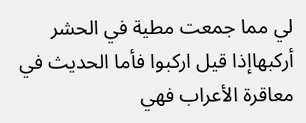لي مما جمعت مطية في الحشر أركبهاإذا قيل اركبوا فأما الحديث في معاقرة الأعراب فهي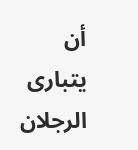أن يتبارى الرجلان